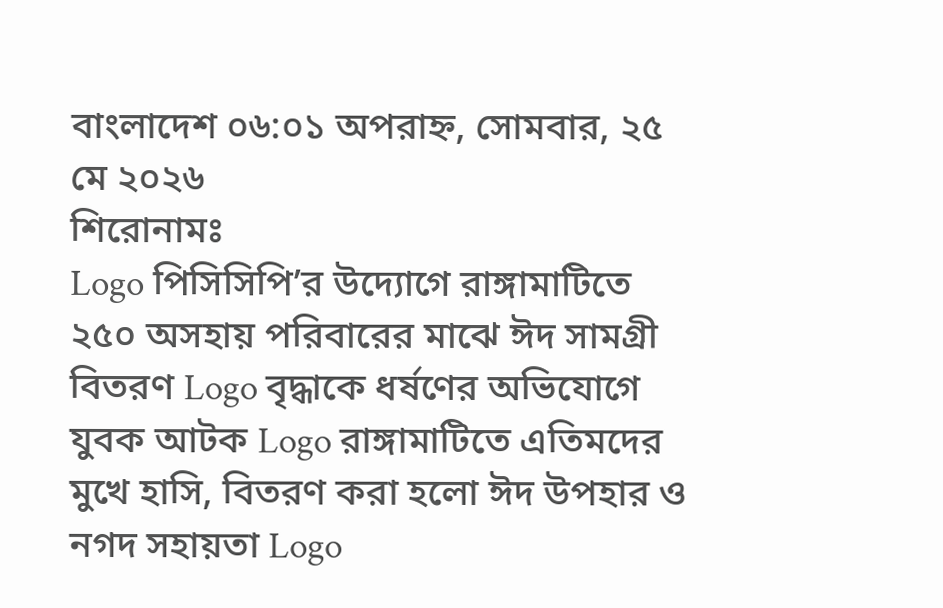বাংলাদেশ ০৬:০১ অপরাহ্ন, সোমবার, ২৫ মে ২০২৬
শিরোনামঃ
Logo পিসিসিপি’র উদ্যোগে রাঙ্গামাটিতে ২৫০ অসহায় পরিবারের মাঝে ঈদ সামগ্রী বিতরণ Logo বৃদ্ধাকে ধর্ষণের অভিযোগে যুবক আটক Logo রাঙ্গামাটিতে এতিমদের মুখে হাসি, বিতরণ করা হলো ঈদ উপহার ও নগদ সহায়তা Logo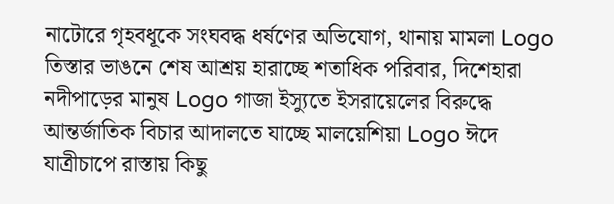নাটোরে গৃহবধূকে সংঘবদ্ধ ধর্ষণের অভিযোগ, থানায় মামলা Logo তিস্তার ভাঙনে শেষ আশ্রয় হারাচ্ছে শতাধিক পরিবার, দিশেহারা নদীপাড়ের মানুষ Logo গাজা ইস্যুতে ইসরায়েলের বিরুদ্ধে আন্তর্জাতিক বিচার আদালতে যাচ্ছে মালয়েশিয়া Logo ঈদে যাত্রীচাপে রাস্তায় কিছু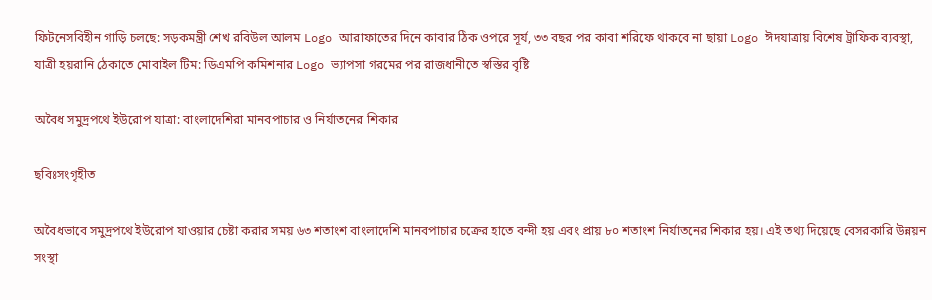ফিটনেসবিহীন গাড়ি চলছে: সড়কমন্ত্রী শেখ রবিউল আলম Logo আরাফাতের দিনে কাবার ঠিক ওপরে সূর্য, ৩৩ বছর পর কাবা শরিফে থাকবে না ছায়া Logo ঈদযাত্রায় বিশেষ ট্রাফিক ব্যবস্থা, যাত্রী হয়রানি ঠেকাতে মোবাইল টিম: ডিএমপি কমিশনার Logo ভ্যাপসা গরমের পর রাজধানীতে স্বস্তির বৃষ্টি

অবৈধ সমুদ্রপথে ইউরোপ যাত্রা: বাংলাদেশিরা মানবপাচার ও নির্যাতনের শিকার

ছবিঃসংগৃহীত

অবৈধভাবে সমুদ্রপথে ইউরোপ যাওয়ার চেষ্টা করার সময় ৬৩ শতাংশ বাংলাদেশি মানবপাচার চক্রের হাতে বন্দী হয় এবং প্রায় ৮০ শতাংশ নির্যাতনের শিকার হয়। এই তথ্য দিয়েছে বেসরকারি উন্নয়ন সংস্থা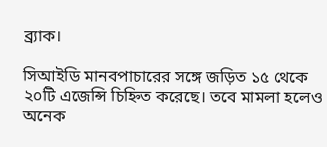ব্র্যাক।

সিআইডি মানবপাচারের সঙ্গে জড়িত ১৫ থেকে ২০টি এজেন্সি চিহ্নিত করেছে। তবে মামলা হলেও অনেক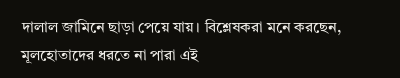দালাল জামিনে ছাড়া পেয়ে যায়। বিশ্লেষকরা মনে করছেন, মূলহোতাদের ধরতে না পারা এই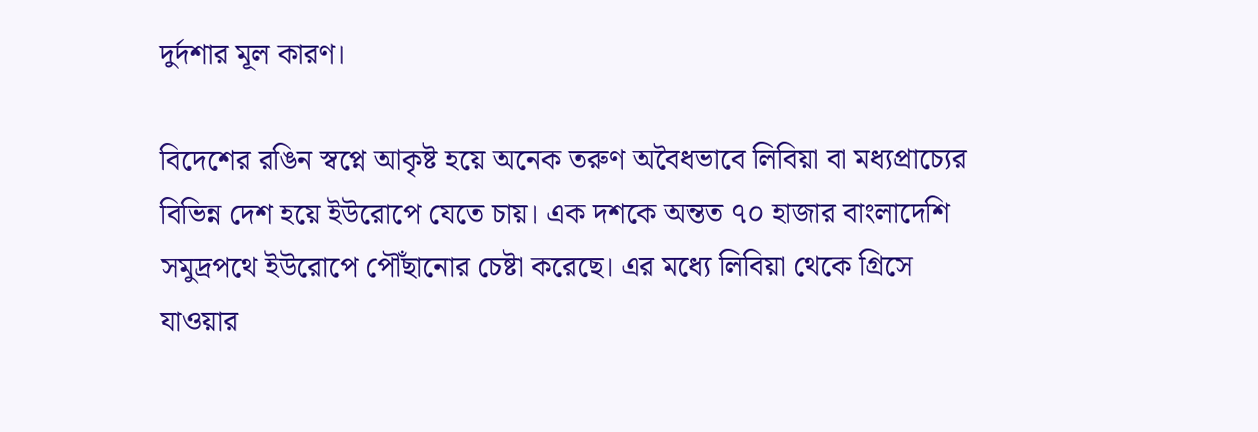দুর্দশার মূল কারণ।

বিদেশের রঙিন স্বপ্নে আকৃষ্ট হয়ে অনেক তরুণ অবৈধভাবে লিবিয়া বা মধ্যপ্রাচ্যের বিভিন্ন দেশ হয়ে ইউরোপে যেতে চায়। এক দশকে অন্তত ৭০ হাজার বাংলাদেশি সমুদ্রপথে ইউরোপে পৌঁছানোর চেষ্টা করেছে। এর মধ্যে লিবিয়া থেকে গ্রিসে যাওয়ার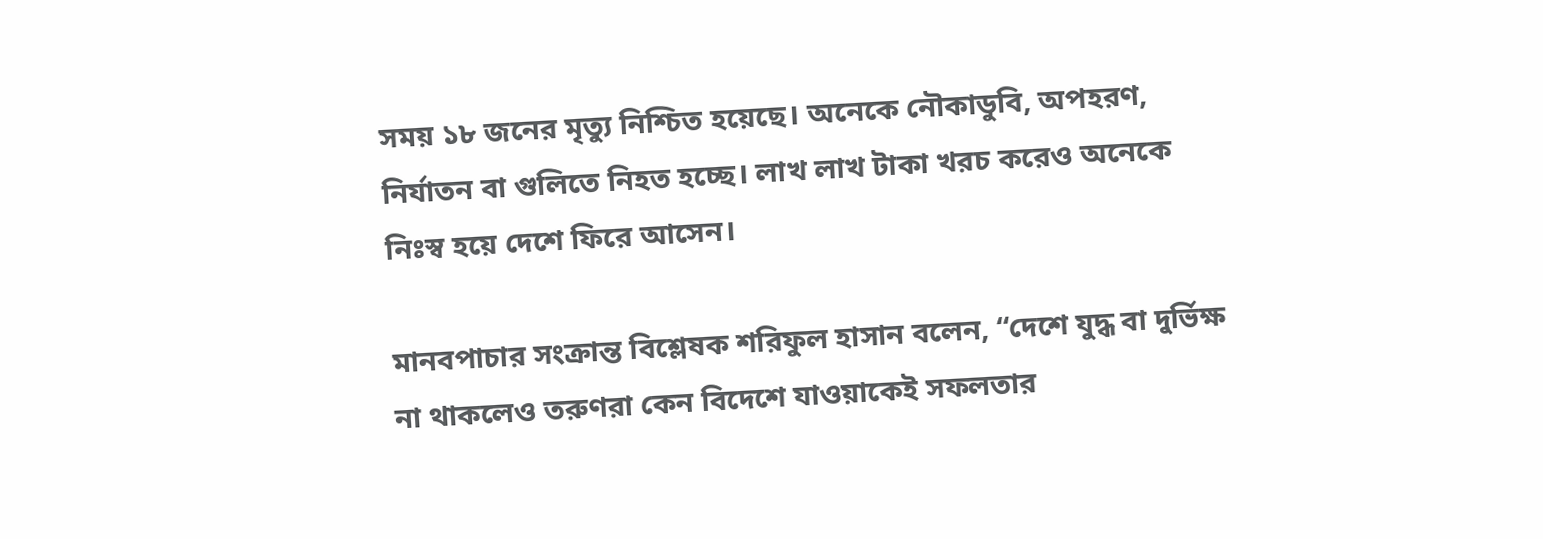সময় ১৮ জনের মৃত্যু নিশ্চিত হয়েছে। অনেকে নৌকাডুবি, অপহরণ, নির্যাতন বা গুলিতে নিহত হচ্ছে। লাখ লাখ টাকা খরচ করেও অনেকে নিঃস্ব হয়ে দেশে ফিরে আসেন।

মানবপাচার সংক্রান্ত বিশ্লেষক শরিফুল হাসান বলেন, “দেশে যুদ্ধ বা দুর্ভিক্ষ না থাকলেও তরুণরা কেন বিদেশে যাওয়াকেই সফলতার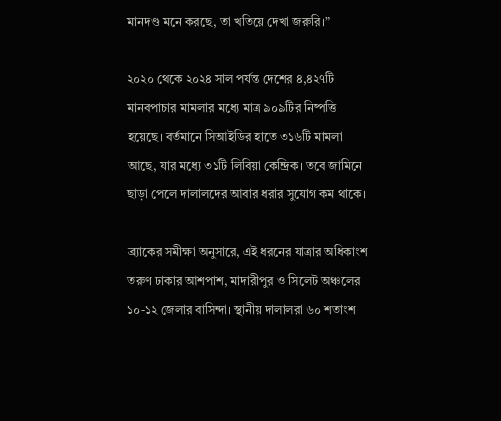মানদণ্ড মনে করছে, তা খতিয়ে দেখা জরুরি।”

২০২০ থেকে ২০২৪ সাল পর্যন্ত দেশের ৪,৪২৭টি মানবপাচার মামলার মধ্যে মাত্র ৯০৯টির নিষ্পত্তি হয়েছে। বর্তমানে সিআইডির হাতে ৩১৬টি মামলা আছে, যার মধ্যে ৩১টি লিবিয়া কেন্দ্রিক। তবে জামিনে ছাড়া পেলে দালালদের আবার ধরার সুযোগ কম থাকে।

ব্র্যাকের সমীক্ষা অনুসারে, এই ধরনের যাত্রার অধিকাংশ তরুণ ঢাকার আশপাশ, মাদারীপুর ও সিলেট অঞ্চলের ১০-১২ জেলার বাসিন্দা। স্থানীয় দালালরা ৬০ শতাংশ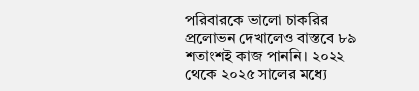পরিবারকে ভালো চাকরির প্রলোভন দেখালেও বাস্তবে ৮৯ শতাংশই কাজ পাননি। ২০২২ থেকে ২০২৫ সালের মধ্যে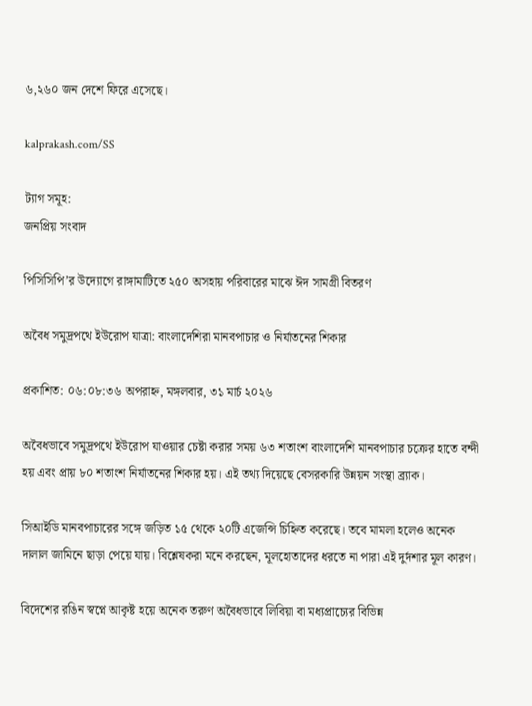৬,২৬০ জন দেশে ফিরে এসেছে।

kalprakash.com/SS

ট্যাগ সমূহ:
জনপ্রিয় সংবাদ

পিসিসিপি’র উদ্যোগে রাঙ্গামাটিতে ২৫০ অসহায় পরিবারের মাঝে ঈদ সামগ্রী বিতরণ

অবৈধ সমুদ্রপথে ইউরোপ যাত্রা: বাংলাদেশিরা মানবপাচার ও নির্যাতনের শিকার

প্রকাশিত: ০৬:০৮:৩৬ অপরাহ্ন, মঙ্গলবার, ৩১ মার্চ ২০২৬

অবৈধভাবে সমুদ্রপথে ইউরোপ যাওয়ার চেষ্টা করার সময় ৬৩ শতাংশ বাংলাদেশি মানবপাচার চক্রের হাতে বন্দী হয় এবং প্রায় ৮০ শতাংশ নির্যাতনের শিকার হয়। এই তথ্য দিয়েছে বেসরকারি উন্নয়ন সংস্থা ব্র্যাক।

সিআইডি মানবপাচারের সঙ্গে জড়িত ১৫ থেকে ২০টি এজেন্সি চিহ্নিত করেছে। তবে মামলা হলেও অনেক দালাল জামিনে ছাড়া পেয়ে যায়। বিশ্লেষকরা মনে করছেন, মূলহোতাদের ধরতে না পারা এই দুর্দশার মূল কারণ।

বিদেশের রঙিন স্বপ্নে আকৃষ্ট হয়ে অনেক তরুণ অবৈধভাবে লিবিয়া বা মধ্যপ্রাচ্যের বিভিন্ন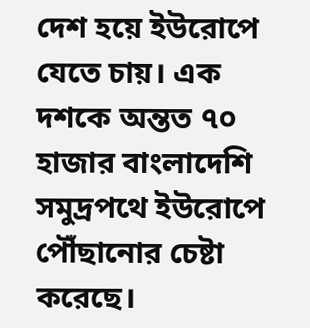দেশ হয়ে ইউরোপে যেতে চায়। এক দশকে অন্তত ৭০ হাজার বাংলাদেশি সমুদ্রপথে ইউরোপে পৌঁছানোর চেষ্টা করেছে।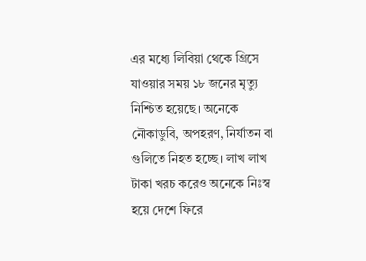এর মধ্যে লিবিয়া থেকে গ্রিসে যাওয়ার সময় ১৮ জনের মৃত্যু নিশ্চিত হয়েছে। অনেকে নৌকাডুবি, অপহরণ, নির্যাতন বা গুলিতে নিহত হচ্ছে। লাখ লাখ টাকা খরচ করেও অনেকে নিঃস্ব হয়ে দেশে ফিরে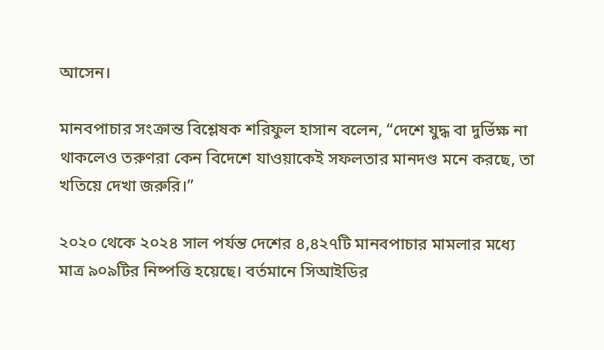আসেন।

মানবপাচার সংক্রান্ত বিশ্লেষক শরিফুল হাসান বলেন, “দেশে যুদ্ধ বা দুর্ভিক্ষ না থাকলেও তরুণরা কেন বিদেশে যাওয়াকেই সফলতার মানদণ্ড মনে করছে, তা খতিয়ে দেখা জরুরি।”

২০২০ থেকে ২০২৪ সাল পর্যন্ত দেশের ৪,৪২৭টি মানবপাচার মামলার মধ্যে মাত্র ৯০৯টির নিষ্পত্তি হয়েছে। বর্তমানে সিআইডির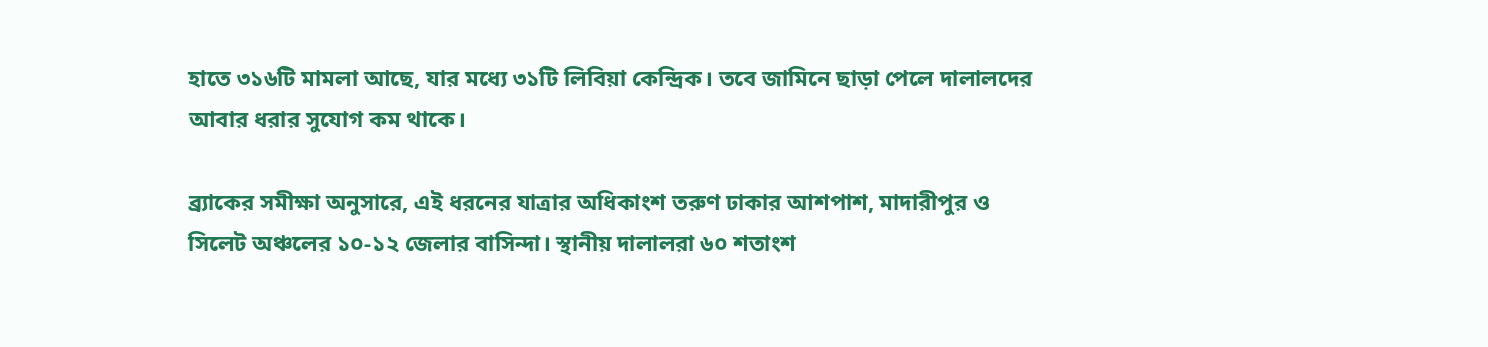হাতে ৩১৬টি মামলা আছে, যার মধ্যে ৩১টি লিবিয়া কেন্দ্রিক। তবে জামিনে ছাড়া পেলে দালালদের আবার ধরার সুযোগ কম থাকে।

ব্র্যাকের সমীক্ষা অনুসারে, এই ধরনের যাত্রার অধিকাংশ তরুণ ঢাকার আশপাশ, মাদারীপুর ও সিলেট অঞ্চলের ১০-১২ জেলার বাসিন্দা। স্থানীয় দালালরা ৬০ শতাংশ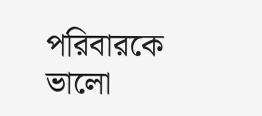পরিবারকে ভালো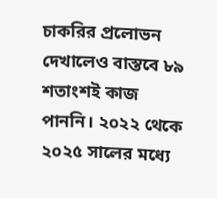চাকরির প্রলোভন দেখালেও বাস্তবে ৮৯ শতাংশই কাজ পাননি। ২০২২ থেকে ২০২৫ সালের মধ্যে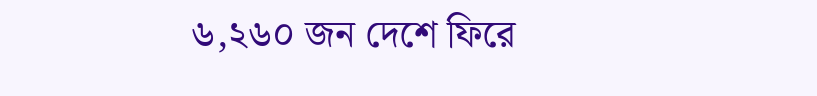৬,২৬০ জন দেশে ফিরে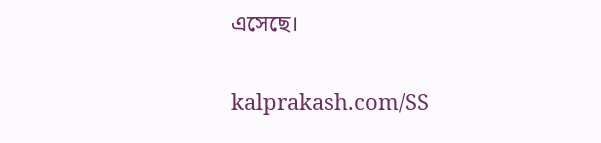এসেছে।

kalprakash.com/SS